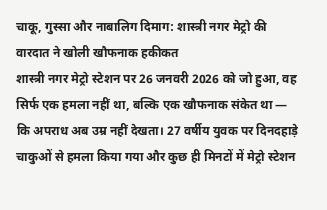चाकू, गुस्सा और नाबालिग दिमाग: शास्त्री नगर मेट्रो की वारदात ने खोली खौफनाक हकीकत
शास्त्री नगर मेट्रो स्टेशन पर 26 जनवरी 2026 को जो हुआ, वह सिर्फ एक हमला नहीं था, बल्कि एक खौफनाक संकेत था — कि अपराध अब उम्र नहीं देखता। 27 वर्षीय युवक पर दिनदहाड़े चाकुओं से हमला किया गया और कुछ ही मिनटों में मेट्रो स्टेशन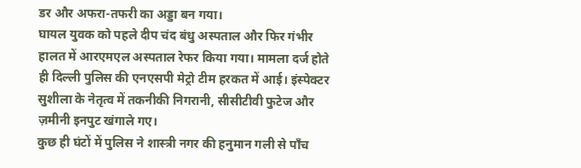डर और अफरा-तफरी का अड्डा बन गया।
घायल युवक को पहले दीप चंद बंधु अस्पताल और फिर गंभीर हालत में आरएमएल अस्पताल रेफर किया गया। मामला दर्ज होते ही दिल्ली पुलिस की एनएसपी मेट्रो टीम हरकत में आई। इंस्पेक्टर सुशीला के नेतृत्व में तकनीकी निगरानी, सीसीटीवी फुटेज और ज़मीनी इनपुट खंगाले गए।
कुछ ही घंटों में पुलिस ने शास्त्री नगर की हनुमान गली से पाँच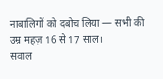नाबालिगों को दबोच लिया — सभी की उम्र महज़ 16 से 17 साल।
सवाल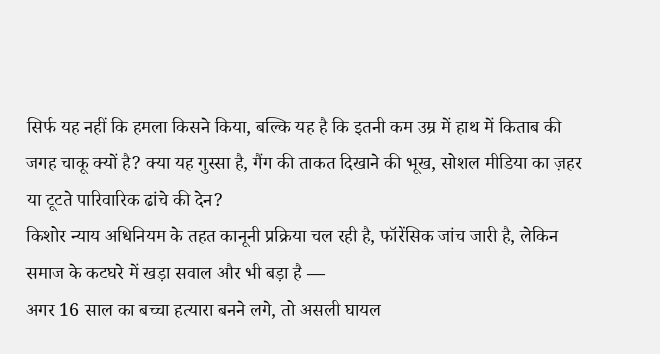सिर्फ यह नहीं कि हमला किसने किया, बल्कि यह है कि इतनी कम उम्र में हाथ में किताब की जगह चाकू क्यों है? क्या यह गुस्सा है, गैंग की ताकत दिखाने की भूख, सोशल मीडिया का ज़हर या टूटते पारिवारिक ढांचे की देन?
किशोर न्याय अधिनियम के तहत कानूनी प्रक्रिया चल रही है, फॉरेंसिक जांच जारी है, लेकिन समाज के कटघरे में खड़ा सवाल और भी बड़ा है —
अगर 16 साल का बच्चा हत्यारा बनने लगे, तो असली घायल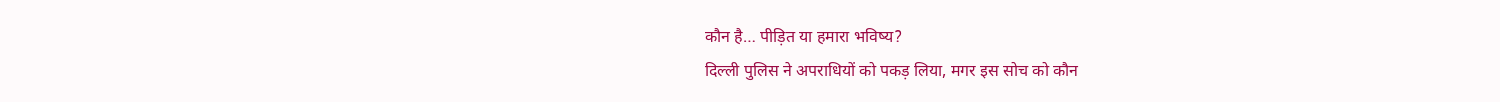कौन है… पीड़ित या हमारा भविष्य?
दिल्ली पुलिस ने अपराधियों को पकड़ लिया, मगर इस सोच को कौन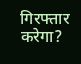गिरफ्तार करेगा?